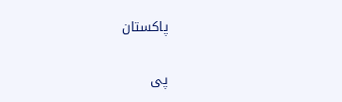پاکستان

پی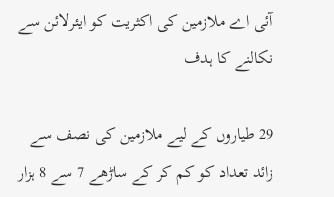آئی اے ملازمین کی اکثریت کو ایئرلائن سے نکالنے کا ہدف

29 طیاروں کے لیے ملازمین کی نصف سے زائد تعداد کو کم کر کے ساڑھے 7 سے 8 ہزار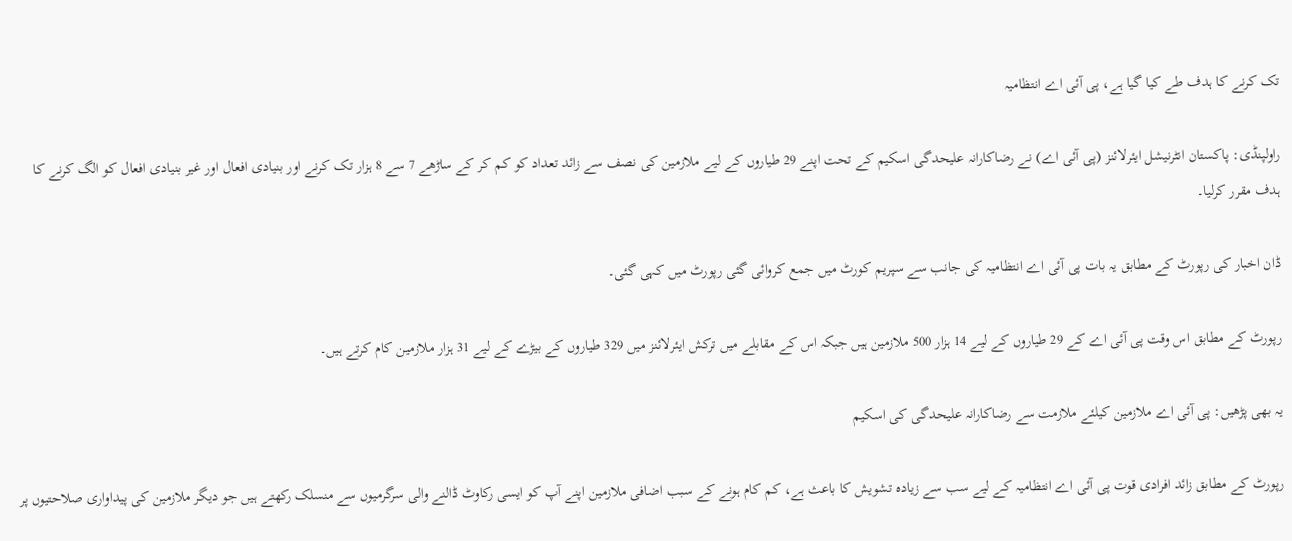تک کرنے کا ہدف طے کیا گیا ہے، پی آئی اے انتظامیہ

راولپنڈی: پاکستان انٹرنیشل ایئرلائنز (پی آئی اے) نے رضاکارانہ علیحدگی اسکیم کے تحت اپنے 29 طیاروں کے لیے ملازمین کی نصف سے زائد تعداد کو کم کر کے ساڑھے 7 سے 8 ہزار تک کرنے اور بنیادی افعال اور غیر بنیادی افعال کو الگ کرنے کا ہدف مقرر کرلیا۔

ڈان اخبار کی رپورٹ کے مطابق یہ بات پی آئی اے انتظامیہ کی جانب سے سپریم کورٹ میں جمع کروائی گئی رپورٹ میں کہی گئی۔

رپورٹ کے مطابق اس وقت پی آئی اے کے 29 طیاروں کے لیے 14 ہزار 500 ملازمین ہیں جبکہ اس کے مقابلے میں ترکش ایئرلائنز میں 329 طیاروں کے بیڑے کے لیے 31 ہزار ملازمین کام کرتے ہیں۔

یہ بھی پڑھیں: پی آئی اے ملازمین کیلئے ملازمت سے رضاکارانہ علیحدگی کی اسکیم

رپورٹ کے مطابق زائد افرادی قوت پی آئی اے انتظامیہ کے لیے سب سے زیادہ تشویش کا باعث ہے، کم کام ہونے کے سبب اضافی ملازمین اپنے آپ کو ایسی رکاوٹ ڈالنے والی سرگرمیوں سے منسلک رکھتے ہیں جو دیگر ملازمین کی پیداواری صلاحتیوں پر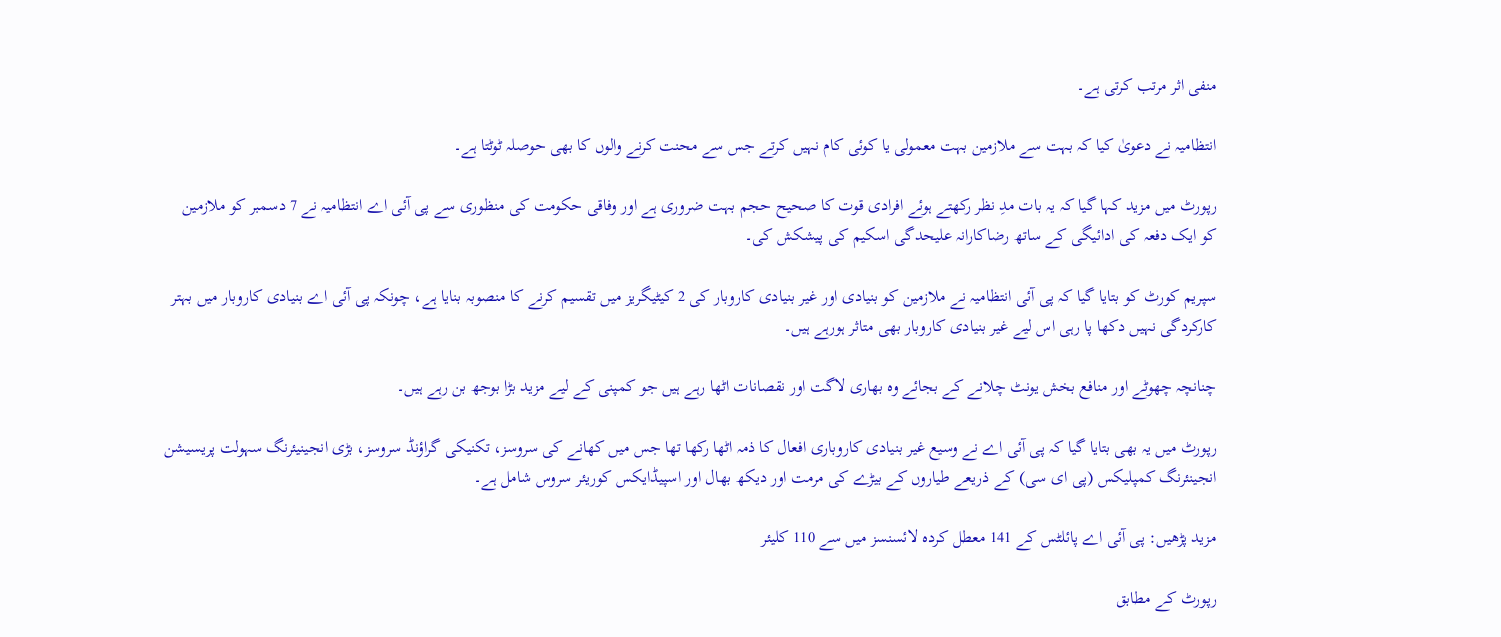منفی اثر مرتب کرتی ہے۔

انتظامیہ نے دعویٰ کیا کہ بہت سے ملازمین بہت معمولی یا کوئی کام نہیں کرتے جس سے محنت کرنے والوں کا بھی حوصلہ ٹوٹتا ہے۔

رپورٹ میں مزید کہا گیا کہ یہ بات مدِ نظر رکھتے ہوئے افرادی قوت کا صحیح حجم بہت ضروری ہے اور وفاقی حکومت کی منظوری سے پی آئی اے انتظامیہ نے 7 دسمبر کو ملازمین کو ایک دفعہ کی ادائیگی کے ساتھ رضاکارانہ علیحدگی اسکیم کی پیشکش کی۔

سپریم کورٹ کو بتایا گیا کہ پی آئی انتظامیہ نے ملازمین کو بنیادی اور غیر بنیادی کاروبار کی 2 کیٹیگریز میں تقسیم کرنے کا منصوبہ بنایا ہے، چونکہ پی آئی اے بنیادی کاروبار میں بہتر کارکردگی نہیں دکھا پا رہی اس لیے غیر بنیادی کاروبار بھی متاثر ہورہے ہیں۔

چنانچہ چھوٹے اور منافع بخش یونٹ چلانے کے بجائے وہ بھاری لاگت اور نقصانات اٹھا رہے ہیں جو کمپنی کے لیے مزید بڑا بوجھ بن رہے ہیں۔

رپورٹ میں یہ بھی بتایا گیا کہ پی آئی اے نے وسیع غیر بنیادی کاروباری افعال کا ذمہ اٹھا رکھا تھا جس میں کھانے کی سروسز، تکنیکی گراؤنڈ سروسز، بڑی انجینیئرنگ سہولت پریسیشن انجینئرنگ کمپلیکس (پی ای سی) کے ذریعے طیاروں کے بیڑے کی مرمت اور دیکھ بھال اور اسپیڈایکس کوریئر سروس شامل ہے۔

مزید پڑھیں: پی آئی اے پائلٹس کے 141 معطل کردہ لائسنسز میں سے 110 کلیئر

رپورٹ کے مطابق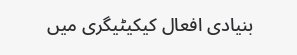بنیادی افعال کیکیٹیگری میں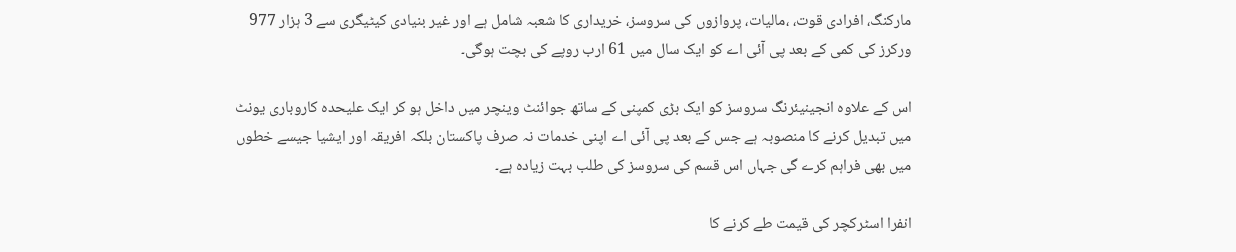مارکنگ، افرادی قوت، ،مالیات، پروازوں کی سروسز، خریداری کا شعبہ شامل ہے اور غیر بنیادی کیٹیگری سے 3 ہزار 977 ورکرز کی کمی کے بعد پی آئی اے کو ایک سال میں 61 ارب روپے کی بچت ہوگی۔

اس کے علاوہ انجینیئرنگ سروسز کو ایک بڑی کمپنی کے ساتھ جوائنٹ وینچر میں داخل ہو کر ایک علیحدہ کاروباری یونٹ میں تبدیل کرنے کا منصوبہ ہے جس کے بعد پی آئی اے اپنی خدمات نہ صرف پاکستان بلکہ افریقہ اور ایشیا جیسے خطوں میں بھی فراہم کرے گی جہاں اس قسم کی سروسز کی طلب بہت زیادہ ہے۔

انفرا اسٹرکچر کی قیمت طے کرنے کا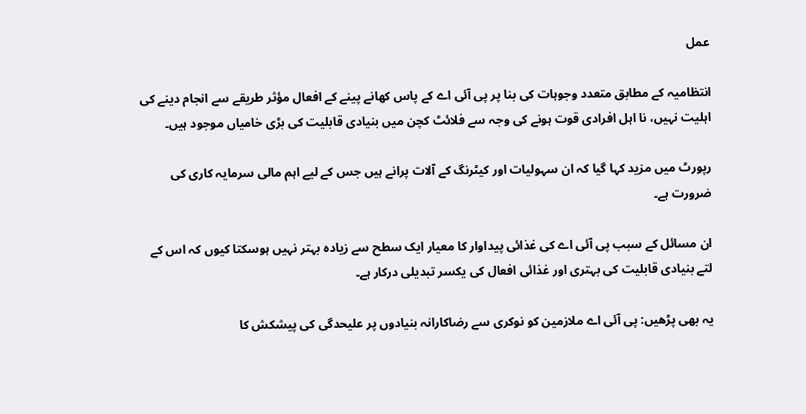عمل

انتظامیہ کے مطابق متعدد وجوہات کی بنا پر پی آئی اے کے پاس کھانے پینے کے افعال مؤثر طریقے سے انجام دینے کی اہلیت نہیں، نا اہل افرادی قوت ہونے کی وجہ سے فلائٹ کچن میں بنیادی قابلیت کی بڑی خامیاں موجود ہیں۔

رپورٹ میں مزید کہا گیا کہ ان سہولیات اور کیٹرنگ کے آلات پرانے ہیں جس کے لیے اہم مالی سرمایہ کاری کی ضرورت ہے۔

ان مسائل کے سبب پی آئی اے کی غذائی پیداوار کا معیار ایک سطح سے زیادہ بہتر نہیں ہوسکتا کیوں کہ اس کے لتے بنیادی قابلیت کی بہتری اور غذائی افعال کی یکسر تبدیلی درکار ہے۔

یہ بھی پڑھیں: پی آئی اے ملازمین کو نوکری سے رضاکارانہ بنیادوں پر علیحدگی کی پیشکش کا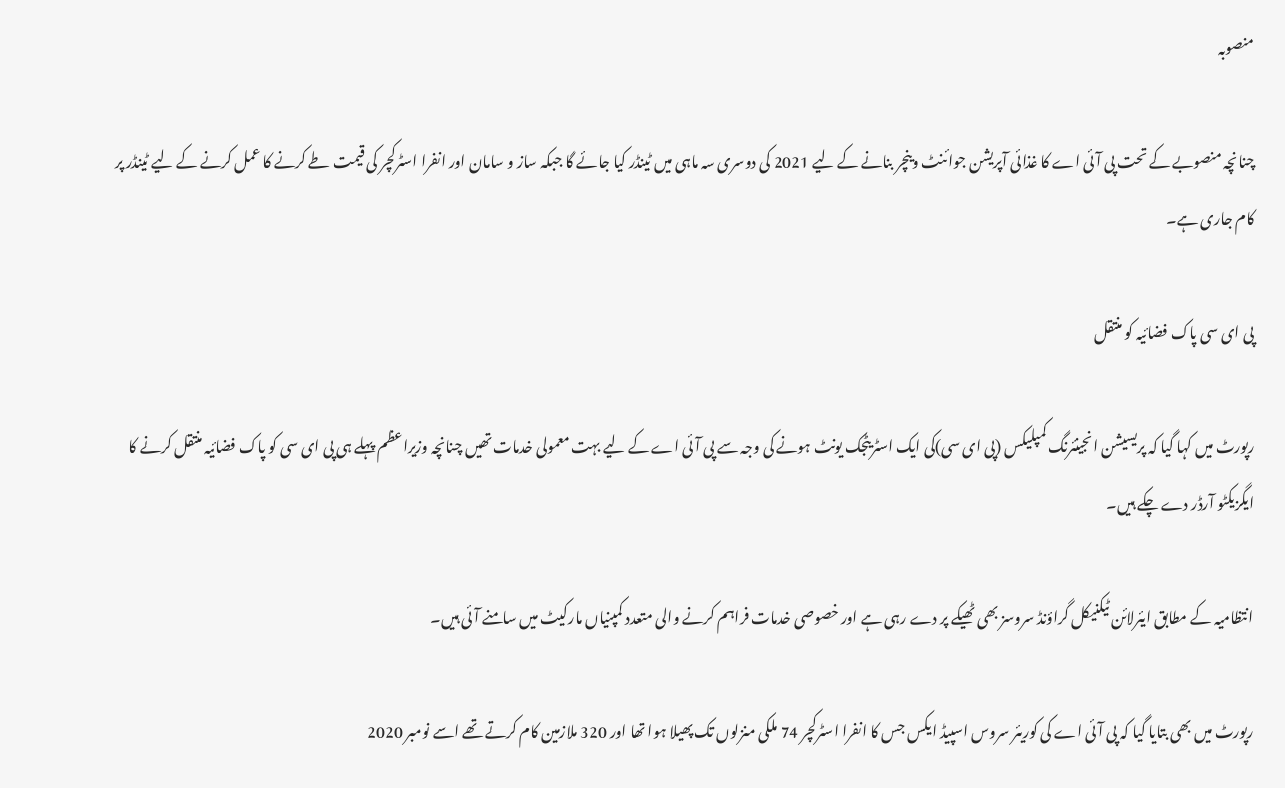منصوبہ

چنانچہ منصوبے کے تحت پی آئی اے کا غذائی آپریشن جوائنٹ وینچر بنانے کے لیے 2021 کی دوسری سہ ماہی میں ٹینڈر کیا جائے گا جبکہ ساز و سامان اور انفرا اسٹرکچر کی قیمت طے کرنے کا عمل کرنے کے لیے ٹینڈر پر کام جاری ہے۔

پی ای سی پاک فضائیہ کو منتقل

رپورٹ میں کہا گیا کہ پریسیشن انجینئرنگ کمپلیکس (پی ای سی)کی ایک اسٹریٹجک یونٹ ہونے کی وجہ سے پی آئی اے کے لیے بہت معمولی خدمات تھیں چنانچہ وزیراعظم پہلے ہی پی ای سی کو پاک فضائیہ منتقل کرنے کا ایگزیکٹو آرڈر دے چکے ہیں۔

انتظامیہ کے مطابق ایئرلائن ٹیکنیکل گراؤنڈ سروسز بھی ٹھیکے پر دے رہی ہے اور خصوصی خدمات فراہم کرنے والی متعدد کمپنیاں مارکیٹ میں سامنے آئی ہیں۔

رپورٹ میں بھی بتایا گیا کہ پی آئی اے کی کوریئر سروس اسپیڈ ایکس جس کا انفرا اسٹرکچر 74 ملکی منزلوں تک پھیلا ہوا تھا اور 320 ملازمین کام کرتے تھے اسے نومبر 2020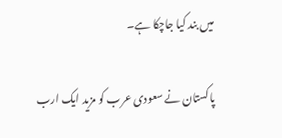میں بند کیا جاچکا ہے۔

پاکستان نے سعودی عرب کو مزید ایک ارب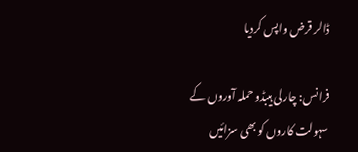ڈالر قرض واپس کردیا

فرانس: چارلی ہیبڈو حملہ آوروں کے سہولت کاروں کو بھی سزائیں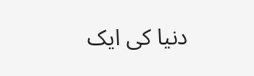دنیا کی ایک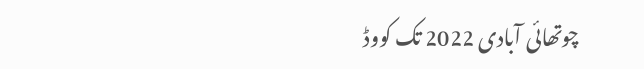چوتھائی آبادی 2022 تک کووڈ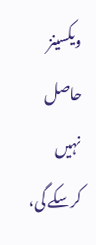ویکسینز حاصل نہیں کرسکے گی،